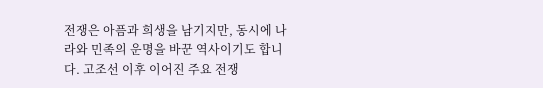전쟁은 아픔과 희생을 남기지만, 동시에 나라와 민족의 운명을 바꾼 역사이기도 합니다. 고조선 이후 이어진 주요 전쟁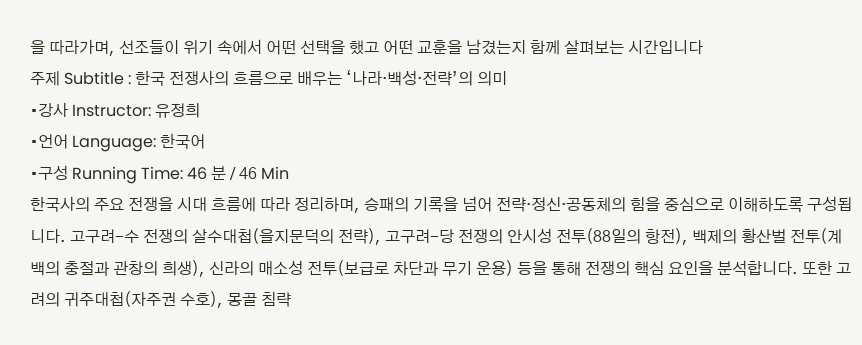을 따라가며, 선조들이 위기 속에서 어떤 선택을 했고 어떤 교훈을 남겼는지 함께 살펴보는 시간입니다
주제 Subtitle : 한국 전쟁사의 흐름으로 배우는 ‘나라·백성·전략’의 의미
•강사 Instructor: 유정희
•언어 Language: 한국어
•구성 Running Time: 46 분 / 46 Min
한국사의 주요 전쟁을 시대 흐름에 따라 정리하며, 승패의 기록을 넘어 전략·정신·공동체의 힘을 중심으로 이해하도록 구성됩니다. 고구려-수 전쟁의 살수대첩(을지문덕의 전략), 고구려-당 전쟁의 안시성 전투(88일의 항전), 백제의 황산벌 전투(계백의 충절과 관창의 희생), 신라의 매소성 전투(보급로 차단과 무기 운용) 등을 통해 전쟁의 핵심 요인을 분석합니다. 또한 고려의 귀주대첩(자주권 수호), 몽골 침략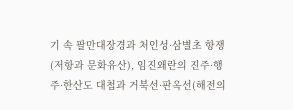기 속 팔만대장경과 처인성·삼별초 항쟁(저항과 문화유산), 임진왜란의 진주·행주·한산도 대첩과 거북선·판옥선(해전의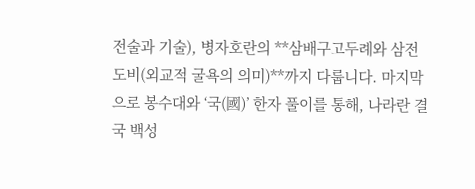전술과 기술), 병자호란의 **삼배구고두례와 삼전도비(외교적 굴욕의 의미)**까지 다룹니다. 마지막으로 봉수대와 ‘국(國)’ 한자 풀이를 통해, 나라란 결국 백성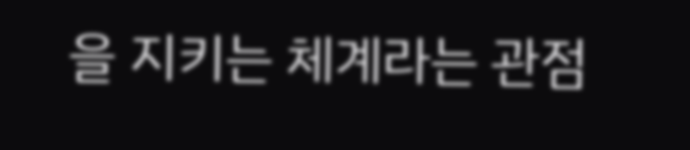을 지키는 체계라는 관점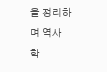을 정리하며 역사 학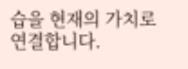습을 현재의 가치로 연결합니다.